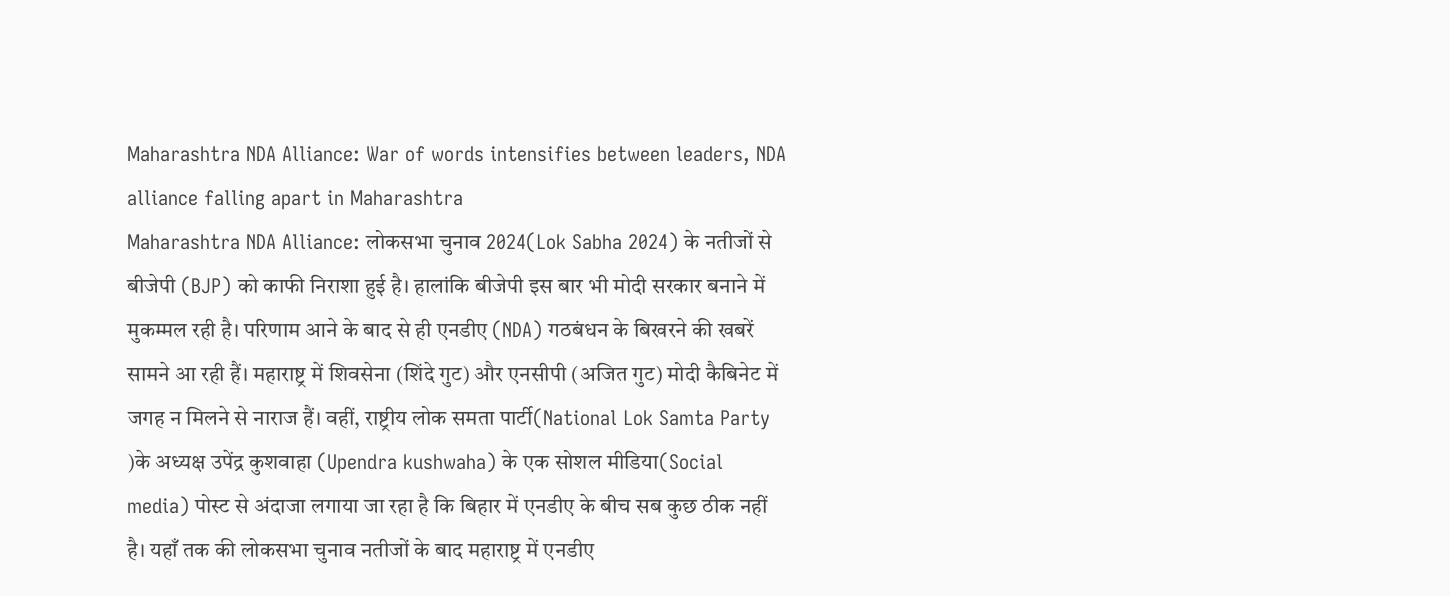Maharashtra NDA Alliance: War of words intensifies between leaders, NDA alliance falling apart in Maharashtra
Maharashtra NDA Alliance: लोकसभा चुनाव 2024(Lok Sabha 2024) के नतीजों से बीजेपी (BJP) को काफी निराशा हुई है। हालांकि बीजेपी इस बार भी मोदी सरकार बनाने में मुकम्मल रही है। परिणाम आने के बाद से ही एनडीए (NDA) गठबंधन के बिखरने की खबरें सामने आ रही हैं। महाराष्ट्र में शिवसेना (शिंदे गुट) और एनसीपी (अजित गुट) मोदी कैबिनेट में जगह न मिलने से नाराज हैं। वहीं, राष्ट्रीय लोक समता पार्टी(National Lok Samta Party )के अध्यक्ष उपेंद्र कुशवाहा (Upendra kushwaha) के एक सोशल मीडिया(Social media) पोस्ट से अंदाजा लगाया जा रहा है कि बिहार में एनडीए के बीच सब कुछ ठीक नहीं है। यहाँ तक की लोकसभा चुनाव नतीजों के बाद महाराष्ट्र में एनडीए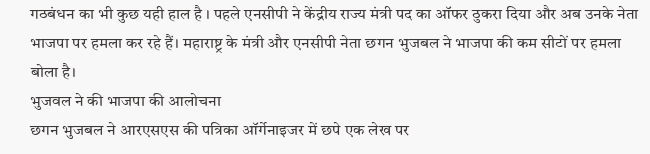गठबंधन का भी कुछ यही हाल है । पहले एनसीपी ने केंद्रीय राज्य मंत्री पद का ऑफर ठुकरा दिया और अब उनके नेता भाजपा पर हमला कर रहे हैं। महाराष्ट्र के मंत्री और एनसीपी नेता छगन भुजबल ने भाजपा की कम सीटों पर हमला बोला है।
भुजवल ने की भाजपा की आलोचना
छगन भुजबल ने आरएसएस की पत्रिका ऑर्गेनाइजर में छपे एक लेख पर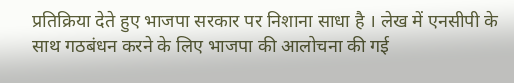प्रतिक्रिया देते हुए भाजपा सरकार पर निशाना साधा है । लेख में एनसीपी के साथ गठबंधन करने के लिए भाजपा की आलोचना की गई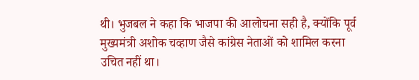थी। भुजबल ने कहा कि भाजपा की आलोचना सही है, क्योंकि पूर्व मुख्यमंत्री अशोक चव्हाण जैसे कांग्रेस नेताओं को शामिल करना उचित नहीं था।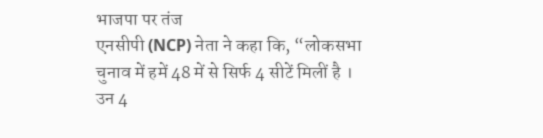भाजपा पर तंज
एनसीपी (NCP) नेता ने कहा कि, “लोकसभा चुनाव में हमें 48 में से सिर्फ 4 सीटें मिलीं है । उन 4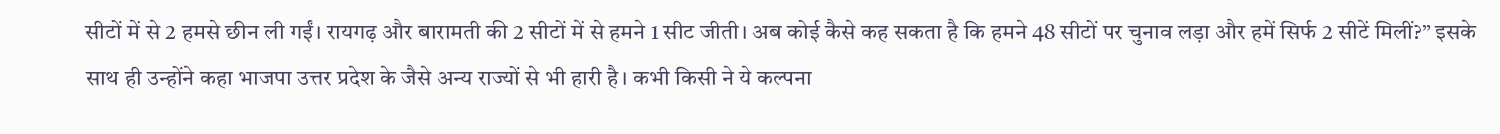सीटों में से 2 हमसे छीन ली गईं। रायगढ़ और बारामती की 2 सीटों में से हमने 1 सीट जीती। अब कोई कैसे कह सकता है कि हमने 48 सीटों पर चुनाव लड़ा और हमें सिर्फ 2 सीटें मिलीं?” इसके साथ ही उन्होंने कहा भाजपा उत्तर प्रदेश के जैसे अन्य राज्यों से भी हारी है। कभी किसी ने ये कल्पना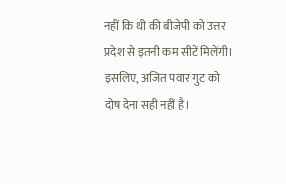नहीं कि थी की बीजेपी को उत्तर प्रदेश से इतनी कम सीटें मिलेंगी। इसलिए, अजित पवार गुट को दोष देना सही नहीं है।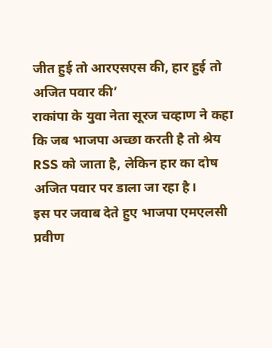जीत हुई तो आरएसएस की, हार हुई तो अजित पवार की’
राकांपा के युवा नेता सूरज चव्हाण ने कहा कि जब भाजपा अच्छा करती है तो श्रेय RSS को जाता है, लेकिन हार का दोष अजित पवार पर डाला जा रहा है।
इस पर जवाब देते हुए भाजपा एमएलसी प्रवीण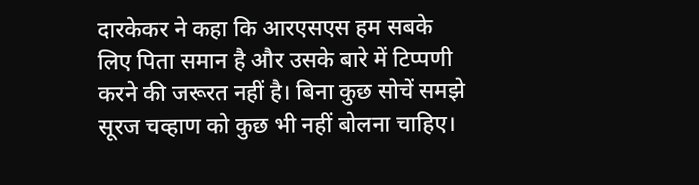दारकेकर ने कहा कि आरएसएस हम सबके लिए पिता समान है और उसके बारे में टिप्पणी करने की जरूरत नहीं है। बिना कुछ सोचें समझे सूरज चव्हाण को कुछ भी नहीं बोलना चाहिए।